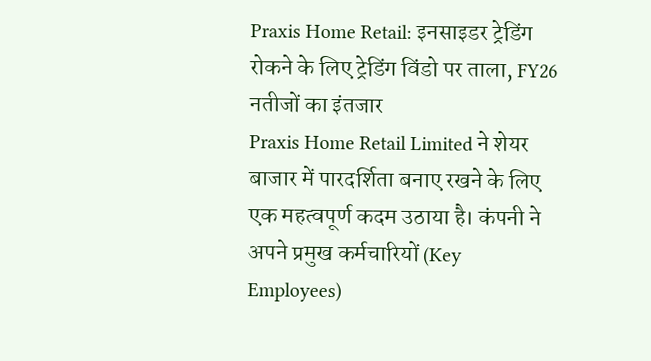Praxis Home Retail: इनसाइडर ट्रेडिंग रोकने के लिए ट्रेडिंग विंडो पर ताला, FY26 नतीजों का इंतजार
Praxis Home Retail Limited ने शेयर बाजार में पारदर्शिता बनाए रखने के लिए एक महत्वपूर्ण कदम उठाया है। कंपनी ने अपने प्रमुख कर्मचारियों (Key Employees)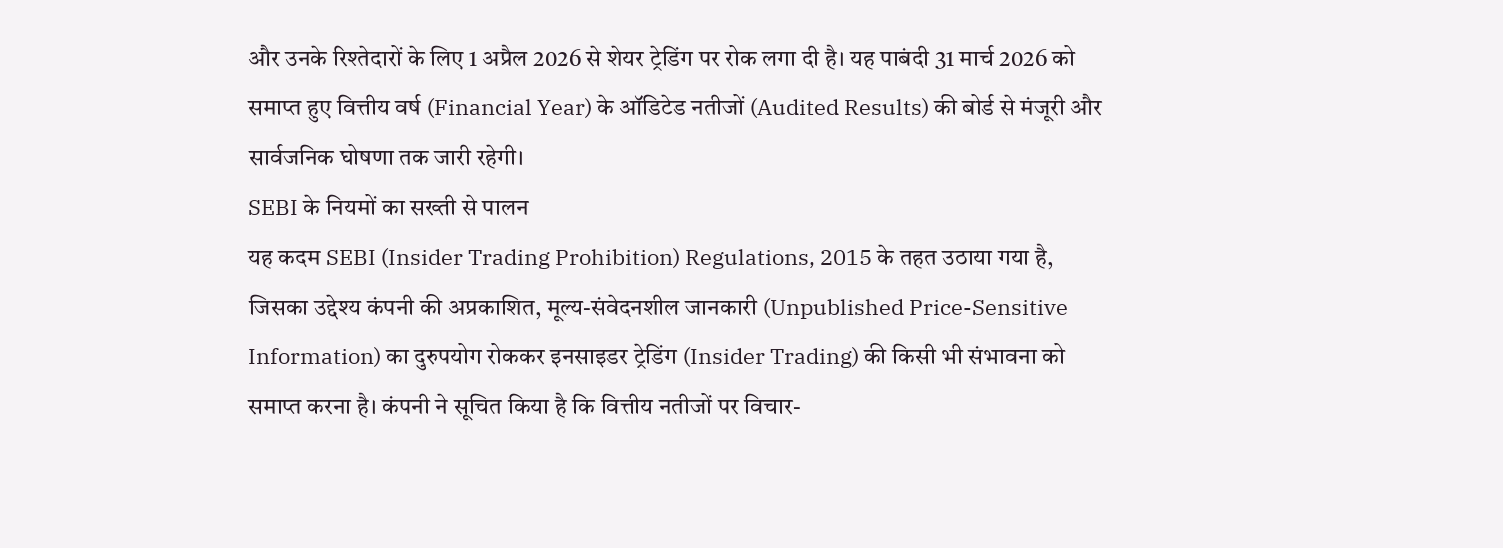और उनके रिश्तेदारों के लिए 1 अप्रैल 2026 से शेयर ट्रेडिंग पर रोक लगा दी है। यह पाबंदी 31 मार्च 2026 को समाप्त हुए वित्तीय वर्ष (Financial Year) के ऑडिटेड नतीजों (Audited Results) की बोर्ड से मंजूरी और सार्वजनिक घोषणा तक जारी रहेगी।
SEBI के नियमों का सख्ती से पालन
यह कदम SEBI (Insider Trading Prohibition) Regulations, 2015 के तहत उठाया गया है, जिसका उद्देश्य कंपनी की अप्रकाशित, मूल्य-संवेदनशील जानकारी (Unpublished Price-Sensitive Information) का दुरुपयोग रोककर इनसाइडर ट्रेडिंग (Insider Trading) की किसी भी संभावना को समाप्त करना है। कंपनी ने सूचित किया है कि वित्तीय नतीजों पर विचार-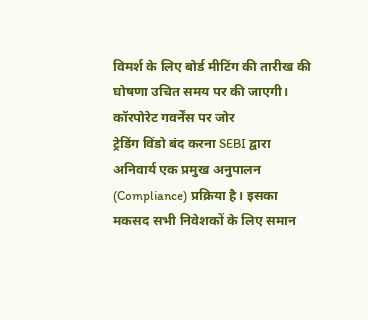विमर्श के लिए बोर्ड मीटिंग की तारीख की घोषणा उचित समय पर की जाएगी।
कॉरपोरेट गवर्नेंस पर जोर
ट्रेडिंग विंडो बंद करना SEBI द्वारा अनिवार्य एक प्रमुख अनुपालन (Compliance) प्रक्रिया है। इसका मकसद सभी निवेशकों के लिए समान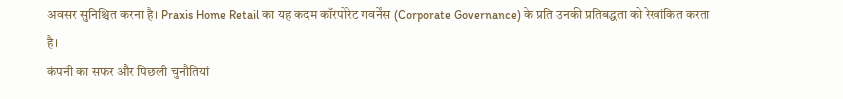अवसर सुनिश्चित करना है। Praxis Home Retail का यह कदम कॉरपोरेट गवर्नेंस (Corporate Governance) के प्रति उनकी प्रतिबद्धता को रेखांकित करता है।
कंपनी का सफर और पिछली चुनौतियां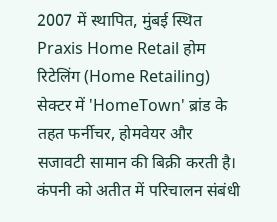2007 में स्थापित, मुंबई स्थित Praxis Home Retail होम रिटेलिंग (Home Retailing) सेक्टर में 'HomeTown' ब्रांड के तहत फर्नीचर, होमवेयर और सजावटी सामान की बिक्री करती है। कंपनी को अतीत में परिचालन संबंधी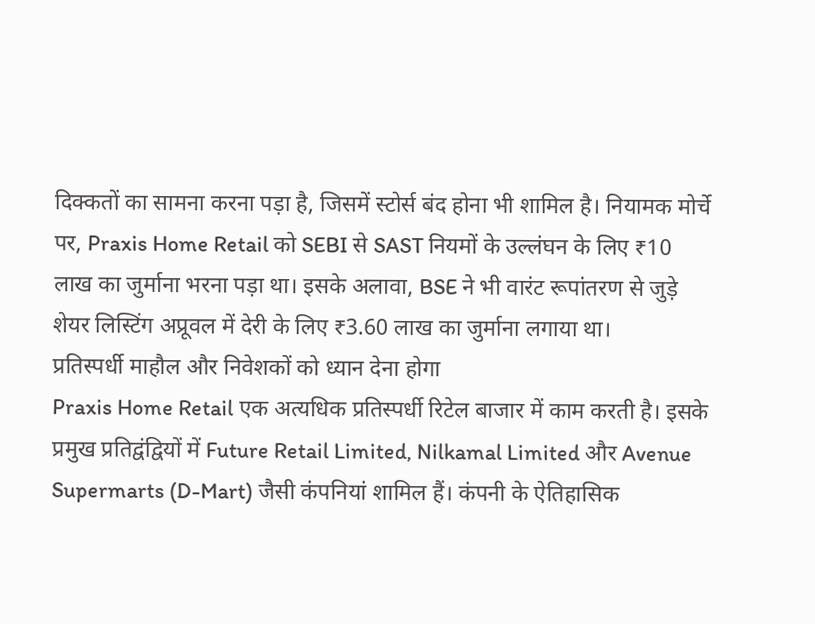दिक्कतों का सामना करना पड़ा है, जिसमें स्टोर्स बंद होना भी शामिल है। नियामक मोर्चे पर, Praxis Home Retail को SEBI से SAST नियमों के उल्लंघन के लिए ₹10 लाख का जुर्माना भरना पड़ा था। इसके अलावा, BSE ने भी वारंट रूपांतरण से जुड़े शेयर लिस्टिंग अप्रूवल में देरी के लिए ₹3.60 लाख का जुर्माना लगाया था।
प्रतिस्पर्धी माहौल और निवेशकों को ध्यान देना होगा
Praxis Home Retail एक अत्यधिक प्रतिस्पर्धी रिटेल बाजार में काम करती है। इसके प्रमुख प्रतिद्वंद्वियों में Future Retail Limited, Nilkamal Limited और Avenue Supermarts (D-Mart) जैसी कंपनियां शामिल हैं। कंपनी के ऐतिहासिक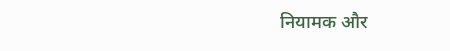नियामक और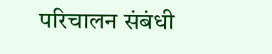परिचालन संबंधी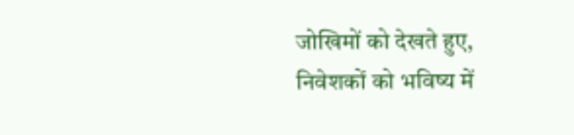जोखिमों को देखते हुए, निवेशकों को भविष्य में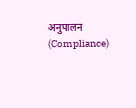अनुपालन (Compliance)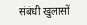संबंधी खुलासों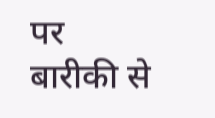पर बारीकी से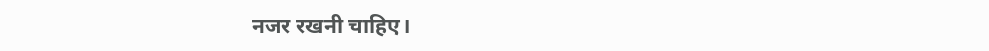नजर रखनी चाहिए।